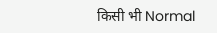किसी भी Normal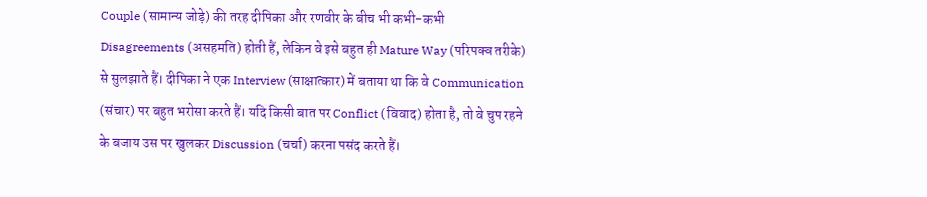Couple (सामान्य जोड़े) की तरह दीपिका और रणवीर के बीच भी कभी-कभी Disagreements (असहमति) होती हैं, लेकिन वे इसे बहुत ही Mature Way (परिपक्व तरीके) से सुलझाते हैं। दीपिका ने एक Interview (साक्षात्कार) में बताया था कि वे Communication (संचार) पर बहुत भरोसा करते हैं। यदि किसी बात पर Conflict (विवाद) होता है, तो वे चुप रहने के बजाय उस पर खुलकर Discussion (चर्चा) करना पसंद करते हैं।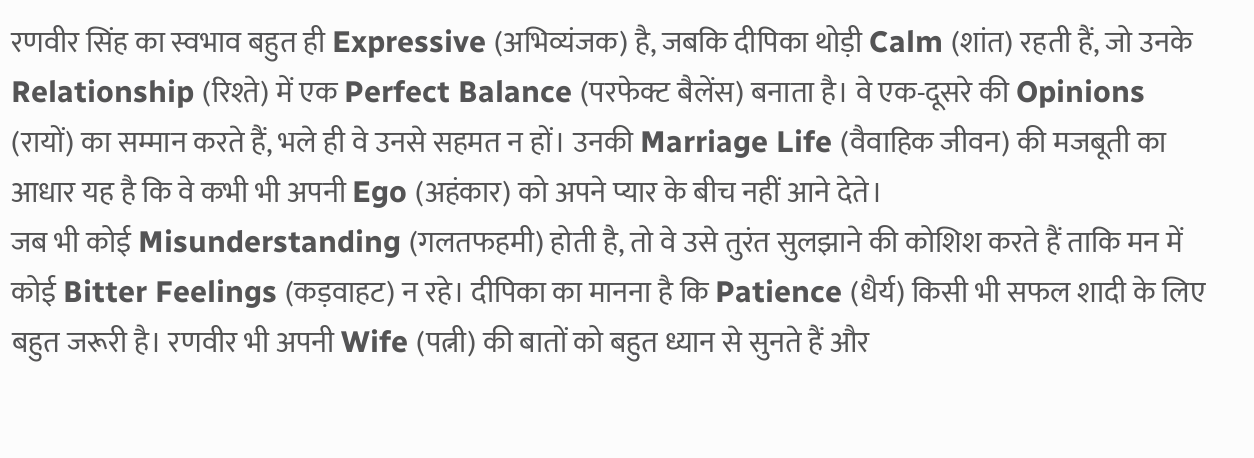रणवीर सिंह का स्वभाव बहुत ही Expressive (अभिव्यंजक) है, जबकि दीपिका थोड़ी Calm (शांत) रहती हैं, जो उनके Relationship (रिश्ते) में एक Perfect Balance (परफेक्ट बैलेंस) बनाता है। वे एक-दूसरे की Opinions (रायों) का सम्मान करते हैं, भले ही वे उनसे सहमत न हों। उनकी Marriage Life (वैवाहिक जीवन) की मजबूती का आधार यह है कि वे कभी भी अपनी Ego (अहंकार) को अपने प्यार के बीच नहीं आने देते।
जब भी कोई Misunderstanding (गलतफहमी) होती है, तो वे उसे तुरंत सुलझाने की कोशिश करते हैं ताकि मन में कोई Bitter Feelings (कड़वाहट) न रहे। दीपिका का मानना है कि Patience (धैर्य) किसी भी सफल शादी के लिए बहुत जरूरी है। रणवीर भी अपनी Wife (पत्नी) की बातों को बहुत ध्यान से सुनते हैं और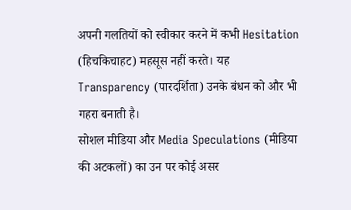अपनी गलतियों को स्वीकार करने में कभी Hesitation (हिचकिचाहट) महसूस नहीं करते। यह Transparency (पारदर्शिता) उनके बंधन को और भी गहरा बनाती है।
सोशल मीडिया और Media Speculations (मीडिया की अटकलों) का उन पर कोई असर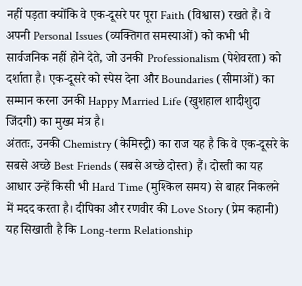नहीं पड़ता क्योंकि वे एक-दूसरे पर पूरा Faith (विश्वास) रखते हैं। वे अपनी Personal Issues (व्यक्तिगत समस्याओं) को कभी भी सार्वजनिक नहीं होने देते, जो उनकी Professionalism (पेशेवरता) को दर्शाता है। एक-दूसरे को स्पेस देना और Boundaries (सीमाओं) का सम्मान करना उनकी Happy Married Life (खुशहाल शादीशुदा जिंदगी) का मुख्य मंत्र है।
अंततः, उनकी Chemistry (केमिस्ट्री) का राज यह है कि वे एक-दूसरे के सबसे अच्छे Best Friends (सबसे अच्छे दोस्त) हैं। दोस्ती का यह आधार उन्हें किसी भी Hard Time (मुश्किल समय) से बाहर निकलने में मदद करता है। दीपिका और रणवीर की Love Story (प्रेम कहानी) यह सिखाती है कि Long-term Relationship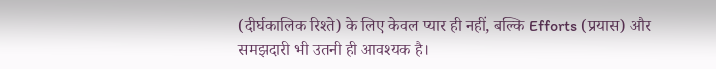(दीर्घकालिक रिश्ते) के लिए केवल प्यार ही नहीं, बल्कि Efforts (प्रयास) और समझदारी भी उतनी ही आवश्यक है।